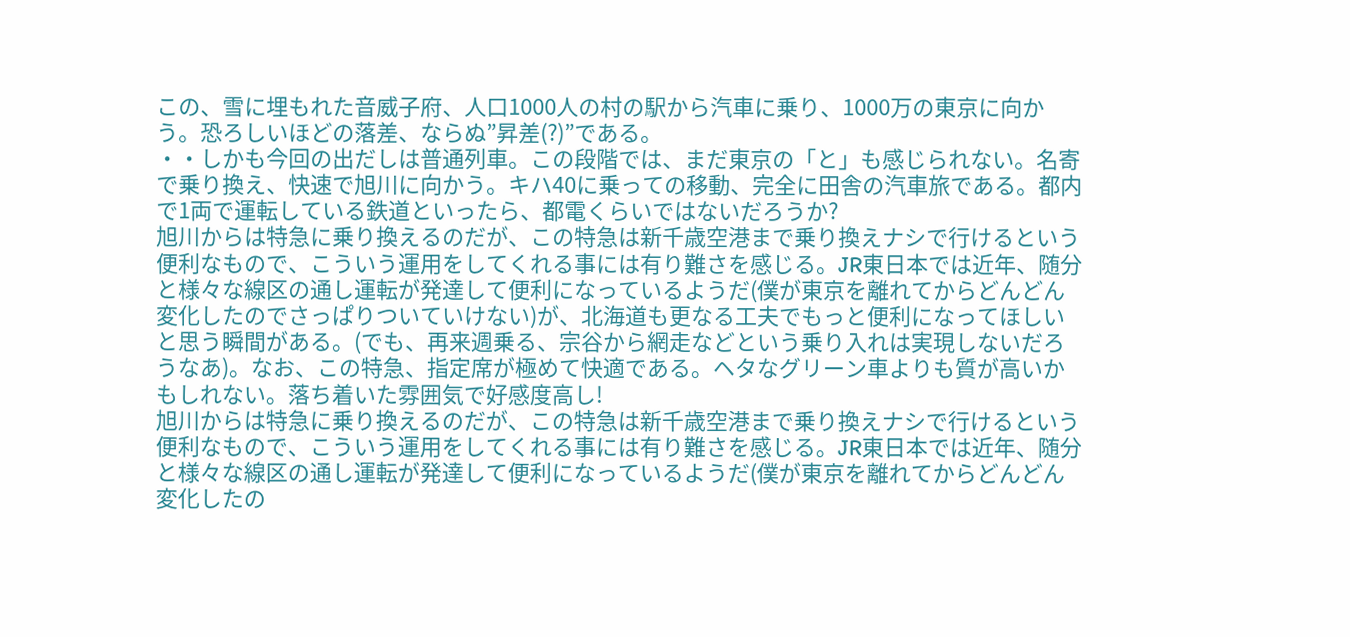この、雪に埋もれた音威子府、人口1000人の村の駅から汽車に乗り、1000万の東京に向かう。恐ろしいほどの落差、ならぬ”昇差(?)”である。
・・しかも今回の出だしは普通列車。この段階では、まだ東京の「と」も感じられない。名寄で乗り換え、快速で旭川に向かう。キハ40に乗っての移動、完全に田舎の汽車旅である。都内で1両で運転している鉄道といったら、都電くらいではないだろうか?
旭川からは特急に乗り換えるのだが、この特急は新千歳空港まで乗り換えナシで行けるという便利なもので、こういう運用をしてくれる事には有り難さを感じる。JR東日本では近年、随分と様々な線区の通し運転が発達して便利になっているようだ(僕が東京を離れてからどんどん変化したのでさっぱりついていけない)が、北海道も更なる工夫でもっと便利になってほしいと思う瞬間がある。(でも、再来週乗る、宗谷から網走などという乗り入れは実現しないだろうなあ)。なお、この特急、指定席が極めて快適である。ヘタなグリーン車よりも質が高いかもしれない。落ち着いた雰囲気で好感度高し!
旭川からは特急に乗り換えるのだが、この特急は新千歳空港まで乗り換えナシで行けるという便利なもので、こういう運用をしてくれる事には有り難さを感じる。JR東日本では近年、随分と様々な線区の通し運転が発達して便利になっているようだ(僕が東京を離れてからどんどん変化したの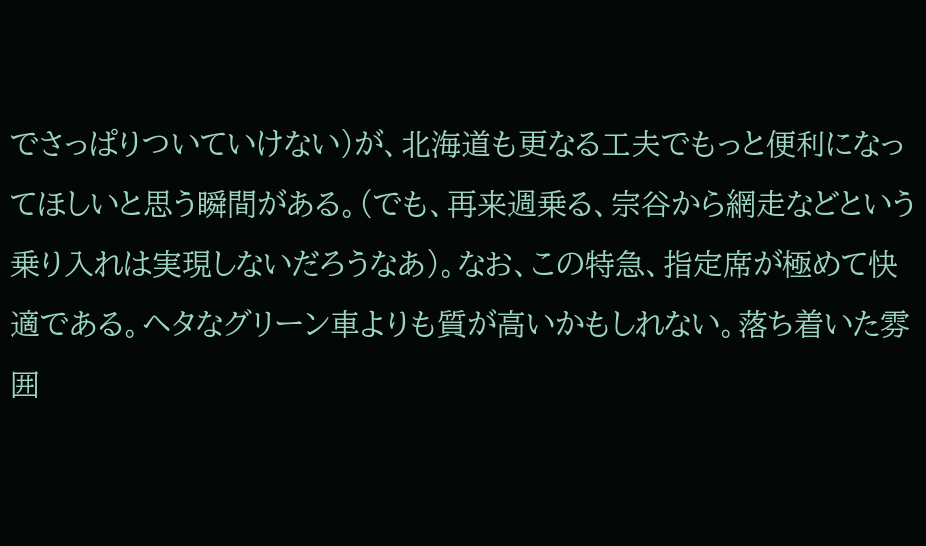でさっぱりついていけない)が、北海道も更なる工夫でもっと便利になってほしいと思う瞬間がある。(でも、再来週乗る、宗谷から網走などという乗り入れは実現しないだろうなあ)。なお、この特急、指定席が極めて快適である。ヘタなグリーン車よりも質が高いかもしれない。落ち着いた雰囲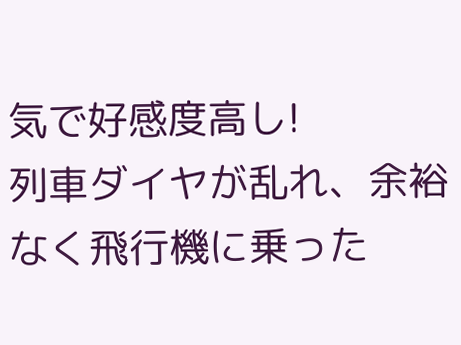気で好感度高し!
列車ダイヤが乱れ、余裕なく飛行機に乗った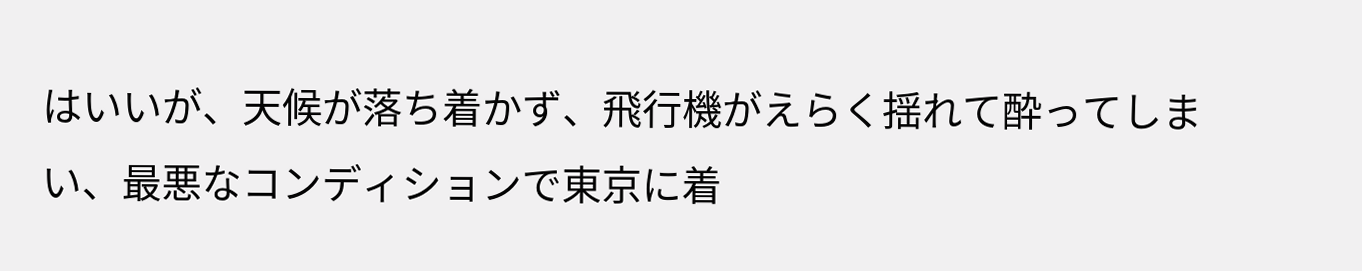はいいが、天候が落ち着かず、飛行機がえらく揺れて酔ってしまい、最悪なコンディションで東京に着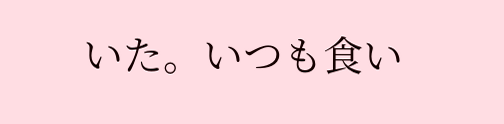いた。いつも食い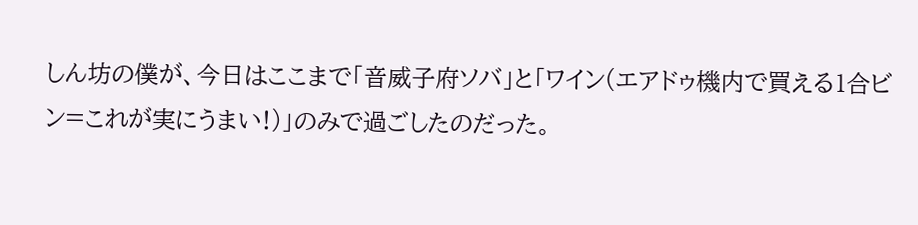しん坊の僕が、今日はここまで「音威子府ソバ」と「ワイン(エアドゥ機内で買える1合ビン=これが実にうまい!)」のみで過ごしたのだった。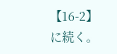【16-2】に続く。